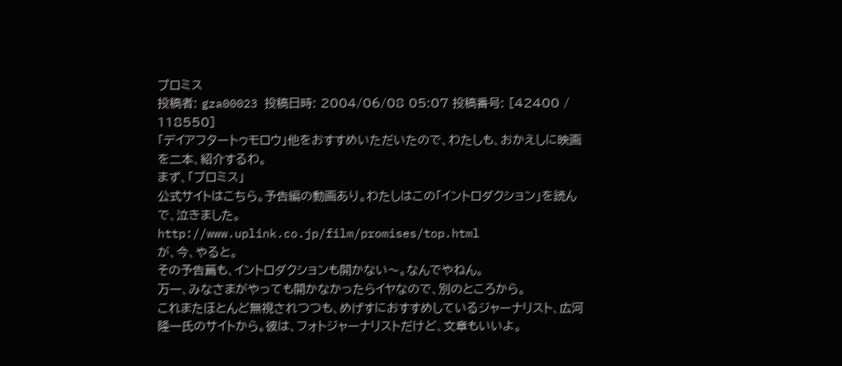プロミス
投稿者: gza00023 投稿日時: 2004/06/08 05:07 投稿番号: [42400 / 118550]
「デイアフタートゥモロウ」他をおすすめいただいたので、わたしも、おかえしに映画を二本、紹介するわ。
まず、「プロミス」
公式サイトはこちら。予告編の動画あり。わたしはこの「イントロダクション」を読んで、泣きました。
http://www.uplink.co.jp/film/promises/top.html
が、今、やると。
その予告篇も、イントロダクションも開かない〜。なんでやねん。
万一、みなさまがやっても開かなかったらイヤなので、別のところから。
これまたほとんど無視されつつも、めげすにおすすめしているジャーナリスト、広河隆一氏のサイトから。彼は、フォトジャーナリストだけど、文章もいいよ。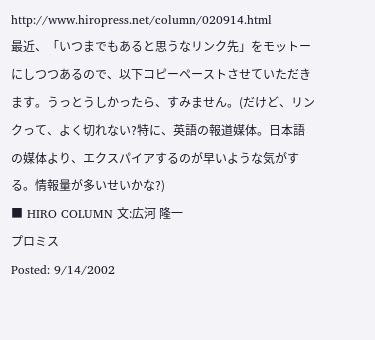http://www.hiropress.net/column/020914.html
最近、「いつまでもあると思うなリンク先」をモットーにしつつあるので、以下コピーペーストさせていただきます。うっとうしかったら、すみません。(だけど、リンクって、よく切れない?特に、英語の報道媒体。日本語の媒体より、エクスパイアするのが早いような気がする。情報量が多いせいかな?)
■ HIRO COLUMN 文:広河 隆一
プロミス
Posted: 9/14/2002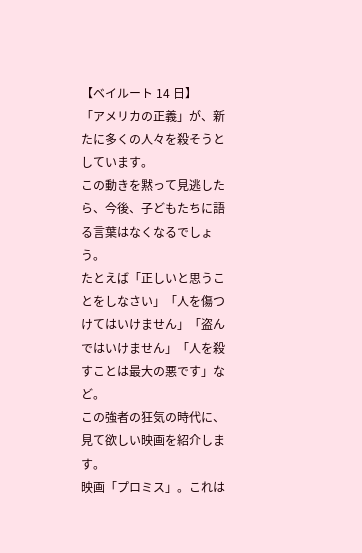【ベイルート 14 日】
「アメリカの正義」が、新たに多くの人々を殺そうとしています。
この動きを黙って見逃したら、今後、子どもたちに語る言葉はなくなるでしょう。
たとえば「正しいと思うことをしなさい」「人を傷つけてはいけません」「盗んではいけません」「人を殺すことは最大の悪です」など。
この強者の狂気の時代に、見て欲しい映画を紹介します。
映画「プロミス」。これは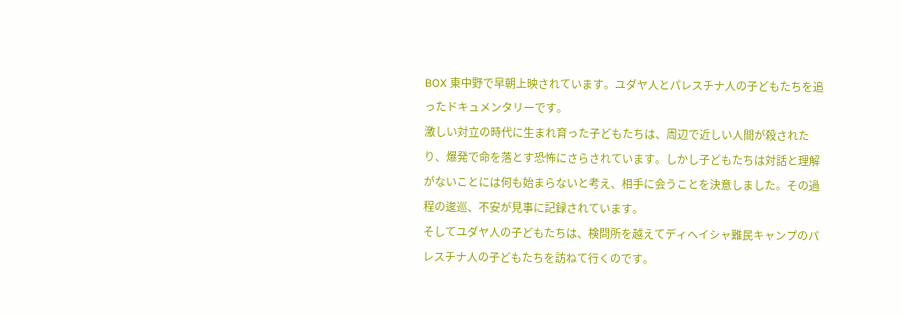BOX 東中野で早朝上映されています。ユダヤ人とパレスチナ人の子どもたちを追ったドキュメンタリーです。
激しい対立の時代に生まれ育った子どもたちは、周辺で近しい人間が殺されたり、爆発で命を落とす恐怖にさらされています。しかし子どもたちは対話と理解がないことには何も始まらないと考え、相手に会うことを決意しました。その過程の逡巡、不安が見事に記録されています。
そしてユダヤ人の子どもたちは、検問所を越えてディヘイシャ難民キャンプのパレスチナ人の子どもたちを訪ねて行くのです。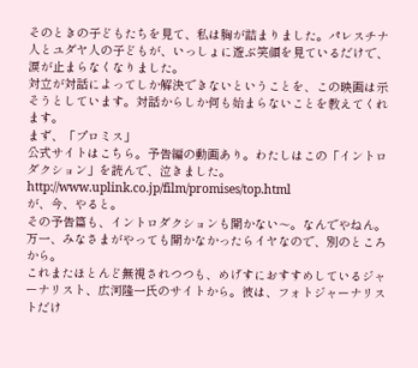そのときの子どもたちを見て、私は胸が詰まりました。パレスチナ人とユダヤ人の子どもが、いっしょに遊ぶ笑顔を見ているだけで、涙が止まらなくなりました。
対立が対話によってしか解決できないということを、この映画は示そうとしています。対話からしか何も始まらないことを教えてくれます。
まず、「プロミス」
公式サイトはこちら。予告編の動画あり。わたしはこの「イントロダクション」を読んで、泣きました。
http://www.uplink.co.jp/film/promises/top.html
が、今、やると。
その予告篇も、イントロダクションも開かない〜。なんでやねん。
万一、みなさまがやっても開かなかったらイヤなので、別のところから。
これまたほとんど無視されつつも、めげすにおすすめしているジャーナリスト、広河隆一氏のサイトから。彼は、フォトジャーナリストだけ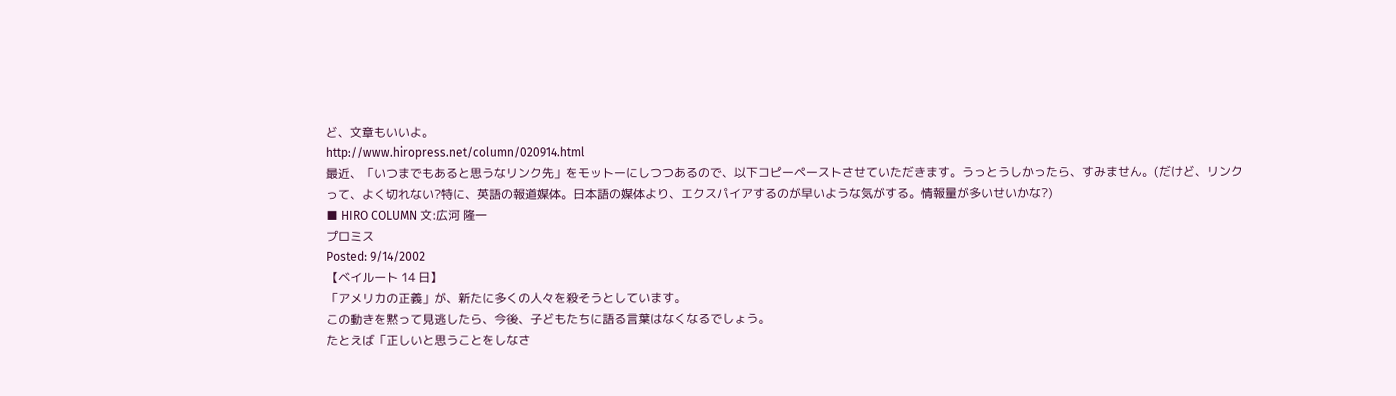ど、文章もいいよ。
http://www.hiropress.net/column/020914.html
最近、「いつまでもあると思うなリンク先」をモットーにしつつあるので、以下コピーペーストさせていただきます。うっとうしかったら、すみません。(だけど、リンクって、よく切れない?特に、英語の報道媒体。日本語の媒体より、エクスパイアするのが早いような気がする。情報量が多いせいかな?)
■ HIRO COLUMN 文:広河 隆一
プロミス
Posted: 9/14/2002
【ベイルート 14 日】
「アメリカの正義」が、新たに多くの人々を殺そうとしています。
この動きを黙って見逃したら、今後、子どもたちに語る言葉はなくなるでしょう。
たとえば「正しいと思うことをしなさ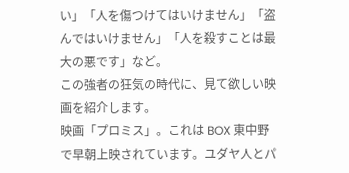い」「人を傷つけてはいけません」「盗んではいけません」「人を殺すことは最大の悪です」など。
この強者の狂気の時代に、見て欲しい映画を紹介します。
映画「プロミス」。これは BOX 東中野で早朝上映されています。ユダヤ人とパ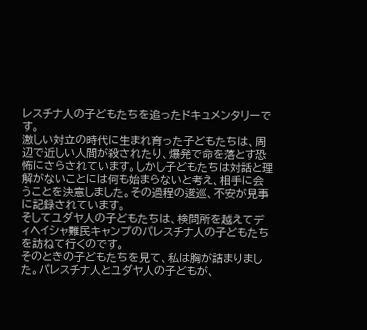レスチナ人の子どもたちを追ったドキュメンタリーです。
激しい対立の時代に生まれ育った子どもたちは、周辺で近しい人間が殺されたり、爆発で命を落とす恐怖にさらされています。しかし子どもたちは対話と理解がないことには何も始まらないと考え、相手に会うことを決意しました。その過程の逡巡、不安が見事に記録されています。
そしてユダヤ人の子どもたちは、検問所を越えてディヘイシャ難民キャンプのパレスチナ人の子どもたちを訪ねて行くのです。
そのときの子どもたちを見て、私は胸が詰まりました。パレスチナ人とユダヤ人の子どもが、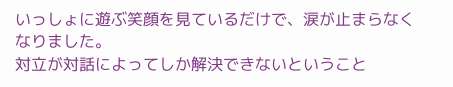いっしょに遊ぶ笑顔を見ているだけで、涙が止まらなくなりました。
対立が対話によってしか解決できないということ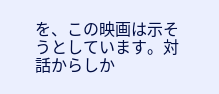を、この映画は示そうとしています。対話からしか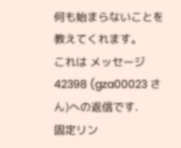何も始まらないことを教えてくれます。
これは メッセージ 42398 (gza00023 さん)への返信です.
固定リン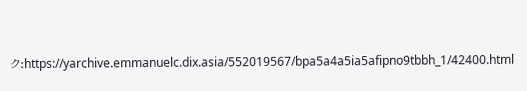ク:https://yarchive.emmanuelc.dix.asia/552019567/bpa5a4a5ia5afipno9tbbh_1/42400.html